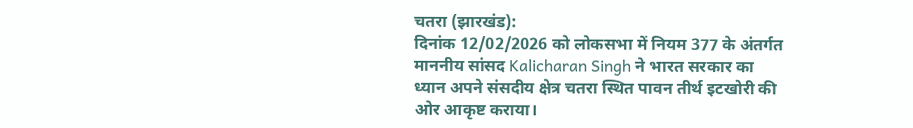चतरा (झारखंड):
दिनांक 12/02/2026 को लोकसभा में नियम 377 के अंतर्गत माननीय सांसद Kalicharan Singh ने भारत सरकार का ध्यान अपने संसदीय क्षेत्र चतरा स्थित पावन तीर्थ इटखोरी की ओर आकृष्ट कराया।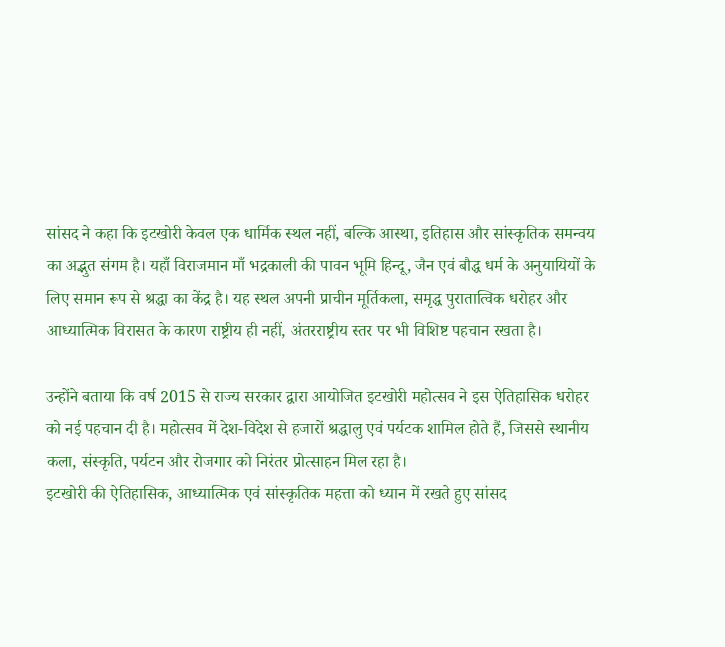सांसद ने कहा कि इटखोरी केवल एक धार्मिक स्थल नहीं, बल्कि आस्था, इतिहास और सांस्कृतिक समन्वय का अद्भुत संगम है। यहाँ विराजमान माँ भद्रकाली की पावन भूमि हिन्दू, जैन एवं बौद्ध धर्म के अनुयायियों के लिए समान रूप से श्रद्धा का केंद्र है। यह स्थल अपनी प्राचीन मूर्तिकला, समृद्ध पुरातात्विक धरोहर और आध्यात्मिक विरासत के कारण राष्ट्रीय ही नहीं, अंतरराष्ट्रीय स्तर पर भी विशिष्ट पहचान रखता है।

उन्होंने बताया कि वर्ष 2015 से राज्य सरकार द्वारा आयोजित इटखोरी महोत्सव ने इस ऐतिहासिक धरोहर को नई पहचान दी है। महोत्सव में देश-विदेश से हजारों श्रद्धालु एवं पर्यटक शामिल होते हैं, जिससे स्थानीय कला, संस्कृति, पर्यटन और रोजगार को निरंतर प्रोत्साहन मिल रहा है।
इटखोरी की ऐतिहासिक, आध्यात्मिक एवं सांस्कृतिक महत्ता को ध्यान में रखते हुए सांसद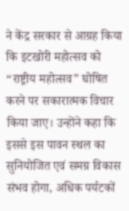ने केंद्र सरकार से आग्रह किया कि इटखोरी महोत्सव को “राष्ट्रीय महोत्सव” घोषित करने पर सकारात्मक विचार किया जाए। उन्होंने कहा कि इससे इस पावन स्थल का सुनियोजित एवं समग्र विकास संभव होगा, अधिक पर्यटकों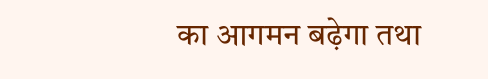का आगमन बढ़ेगा तथा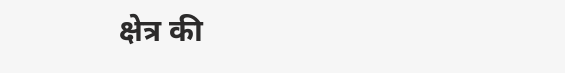क्षेत्र की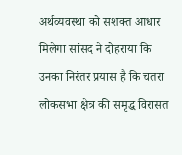अर्थव्यवस्था को सशक्त आधार मिलेगा सांसद ने दोहराया कि उनका निरंतर प्रयास है कि चतरा लोकसभा क्षेत्र की समृद्ध विरासत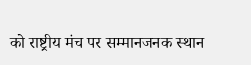को राष्ट्रीय मंच पर सम्मानजनक स्थान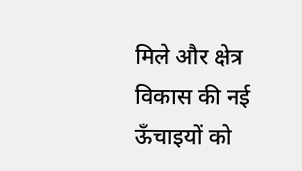मिले और क्षेत्र विकास की नई ऊँचाइयों को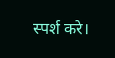स्पर्श करे।